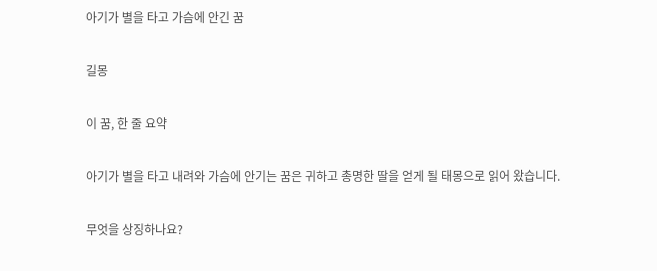아기가 별을 타고 가슴에 안긴 꿈

길몽

이 꿈, 한 줄 요약

아기가 별을 타고 내려와 가슴에 안기는 꿈은 귀하고 총명한 딸을 얻게 될 태몽으로 읽어 왔습니다.

무엇을 상징하나요?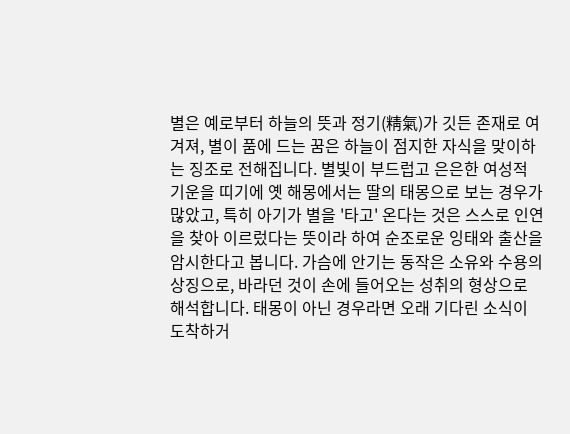별은 예로부터 하늘의 뜻과 정기(精氣)가 깃든 존재로 여겨져, 별이 품에 드는 꿈은 하늘이 점지한 자식을 맞이하는 징조로 전해집니다. 별빛이 부드럽고 은은한 여성적 기운을 띠기에 옛 해몽에서는 딸의 태몽으로 보는 경우가 많았고, 특히 아기가 별을 '타고' 온다는 것은 스스로 인연을 찾아 이르렀다는 뜻이라 하여 순조로운 잉태와 출산을 암시한다고 봅니다. 가슴에 안기는 동작은 소유와 수용의 상징으로, 바라던 것이 손에 들어오는 성취의 형상으로 해석합니다. 태몽이 아닌 경우라면 오래 기다린 소식이 도착하거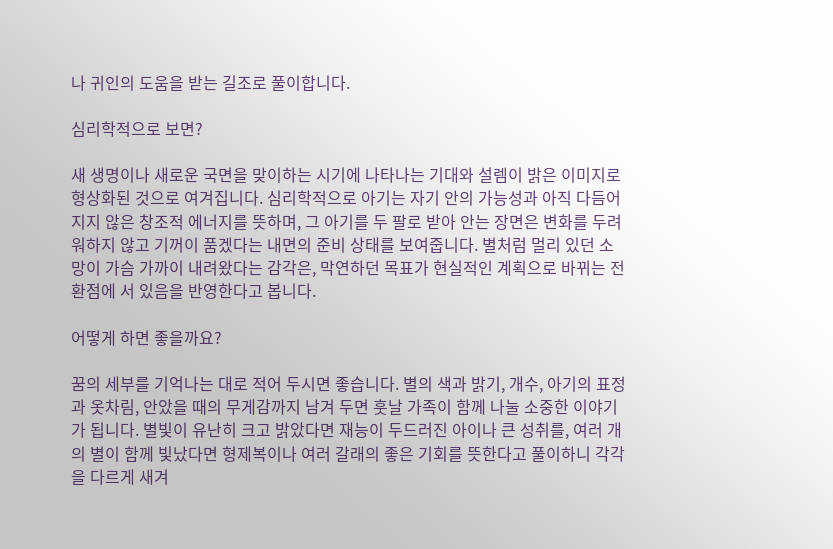나 귀인의 도움을 받는 길조로 풀이합니다.

심리학적으로 보면?

새 생명이나 새로운 국면을 맞이하는 시기에 나타나는 기대와 설렘이 밝은 이미지로 형상화된 것으로 여겨집니다. 심리학적으로 아기는 자기 안의 가능성과 아직 다듬어지지 않은 창조적 에너지를 뜻하며, 그 아기를 두 팔로 받아 안는 장면은 변화를 두려워하지 않고 기꺼이 품겠다는 내면의 준비 상태를 보여줍니다. 별처럼 멀리 있던 소망이 가슴 가까이 내려왔다는 감각은, 막연하던 목표가 현실적인 계획으로 바뀌는 전환점에 서 있음을 반영한다고 봅니다.

어떻게 하면 좋을까요?

꿈의 세부를 기억나는 대로 적어 두시면 좋습니다. 별의 색과 밝기, 개수, 아기의 표정과 옷차림, 안았을 때의 무게감까지 남겨 두면 훗날 가족이 함께 나눌 소중한 이야기가 됩니다. 별빛이 유난히 크고 밝았다면 재능이 두드러진 아이나 큰 성취를, 여러 개의 별이 함께 빛났다면 형제복이나 여러 갈래의 좋은 기회를 뜻한다고 풀이하니 각각을 다르게 새겨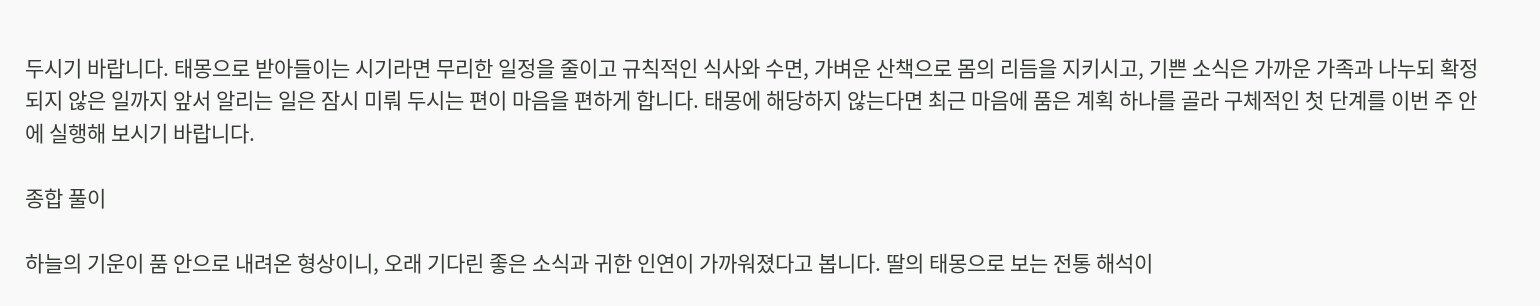두시기 바랍니다. 태몽으로 받아들이는 시기라면 무리한 일정을 줄이고 규칙적인 식사와 수면, 가벼운 산책으로 몸의 리듬을 지키시고, 기쁜 소식은 가까운 가족과 나누되 확정되지 않은 일까지 앞서 알리는 일은 잠시 미뤄 두시는 편이 마음을 편하게 합니다. 태몽에 해당하지 않는다면 최근 마음에 품은 계획 하나를 골라 구체적인 첫 단계를 이번 주 안에 실행해 보시기 바랍니다.

종합 풀이

하늘의 기운이 품 안으로 내려온 형상이니, 오래 기다린 좋은 소식과 귀한 인연이 가까워졌다고 봅니다. 딸의 태몽으로 보는 전통 해석이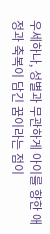우세하나, 성별과 무관하게 아이를 향한 애정과 축복이 담긴 꿈이라는 점이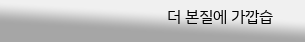더 본질에 가깝습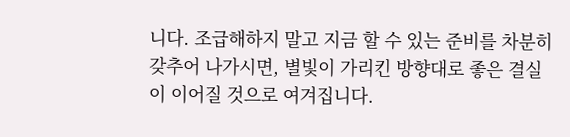니다. 조급해하지 말고 지금 할 수 있는 준비를 차분히 갖추어 나가시면, 별빛이 가리킨 방향대로 좋은 결실이 이어질 것으로 여겨집니다.